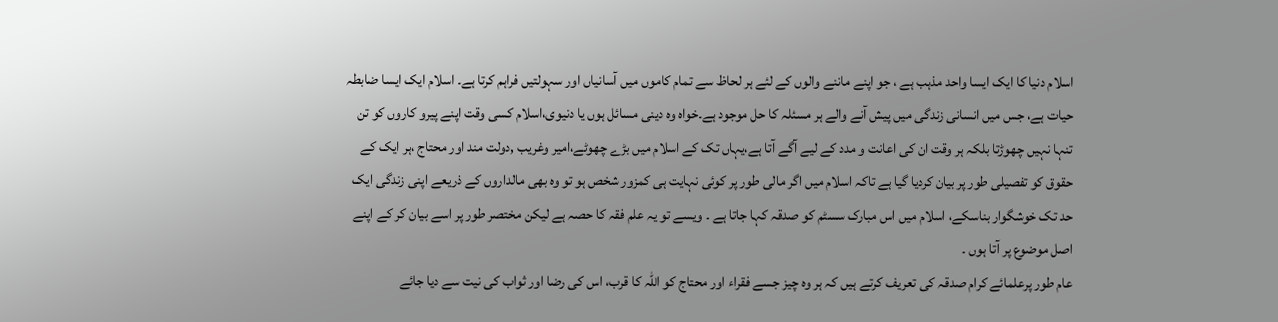اسلام دنیا کا ایک ایسا واحد مذہب ہے ، جو اپنے ماننے والوں کے لئے ہر لحاظ سے تمام کاموں میں آسانیاں اور سہولتیں فراہم کرتا ہے۔ اسلام ایک ایسا ضابطہ حیات ہے، جس میں انسانی زندگی میں پیش آنے والے ہر مسئلہ کا حل موجود ہے۔خواہ وہ دینی مسائل ہوں یا دنیوی،اسلام کسی وقت اپنے پیرو کاروں کو تن تنہا نہیں چھوڑتا بلکہ ہر وقت ان کی اعانت و مدد کے لیے آگے آتا ہے،یہاں تک کے اسلام میں بڑے چھوٹے،امیر وغریب ,دولت مند اور محتاج ،ہر ایک کے حقوق کو تفصیلی طور پر بیان کردیا گیا ہے تاکہ اسلام میں اگر مالی طور پر کوئی نہایت ہی کمزور شخص ہو تو وہ بھی مالداروں کے ذریعے اپنی زندگی ایک حد تک خوشگوار بناسکے، اسلام میں اس مبارک سسٹم کو صدقہ کہا جاتا ہے ۔ ویسے تو یہ علم فقہ کا حصہ ہے لیکن مختصر طور پر اسے بیان کر کے اپنے اصل موضوع پر آتا ہوں ۔
عام طور پرعلمائے کرام صدقہ کی تعریف کرتے ہیں کہ ہر وہ چیز جسے فقراء اور محتاج کو اللہ کا قرب، اس کی رضا اور ثواب کی نیت سے دیا جائے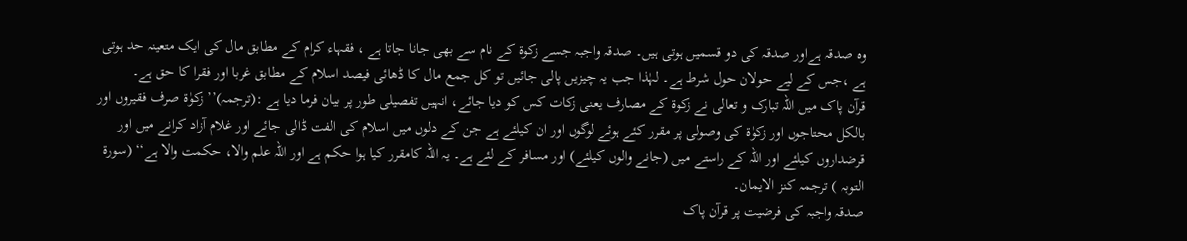وہ صدقہ ہےاور صدقہ کی دو قسمیں ہوتی ہیں۔ صدقہ واجبہ جسے زکوۃ کے نام سے بھی جانا جاتا ہے ، فقہاء کرام کے مطابق مال کی ایک متعینہ حد ہوتی ہے ،جس کے لیے حولان حول شرط ہے۔ لہٰذا جب یہ چیزیں پالی جائیں تو کل جمع مال کا ڈھائی فیصد اسلام کے مطابق غربا اور فقرا کا حق ہے۔
قرآن پاک میں اللہ تبارک و تعالی نے زکوۃ کے مصارف یعنی زکات کس کو دیا جائے، انہیں تفصیلی طور پر بیان فرما دیا ہے :(ترجمہ)’’ زکوٰۃ صرف فقیروں اور بالکل محتاجوں اور زکوٰۃ کی وصولی پر مقرر کئے ہوئے لوگوں اور ان کیلئے ہے جن کے دلوں میں اسلام کی الفت ڈالی جائے اور غلام آزاد کرانے میں اور قرضداروں کیلئے اور اللہ کے راستے میں (جانے والوں کیلئے) اور مسافر کے لئے ہے۔ یہ اللہ کامقرر کیا ہوا حکم ہے اور اللہ علم والا، حکمت والا ہے‘‘ (سورة التوبہ ) ترجمہ کنز الایمان۔
صدقہ واجبہ کی فرضیت پر قرآن پاک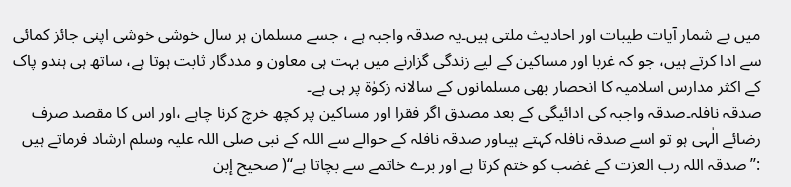میں بے شمار آیات طیبات اور احادیث ملتی ہیں۔یہ صدقہ واجبہ ہے ، جسے مسلمان ہر سال خوشی خوشی اپنی جائز کمائی سے ادا کرتے ہیں، جو کہ غربا اور مساکین کے لیے زندگی گزارنے میں بہت ہی معاون و مددگار ثابت ہوتا ہے، ساتھ ہی ہندو پاک کے اکثر مدارس اسلامیہ کا انحصار بھی مسلمانوں کے سالانہ زکوٰۃ پر ہی ہے۔
صدقہ نافلہ۔صدقہ واجبہ کی ادائیگی کے بعد مصدق اگر فقرا اور مساکین پر کچھ خرچ کرنا چاہے ،اور اس کا مقصد صرف رضائے الٰہی ہو تو اسے صدقہ نافلہ کہتے ہیںاور صدقہ نافلہ کے حوالے سے اللہ کے نبی صلی اللہ علیہ وسلم ارشاد فرماتے ہیں :’’صدقہ اللہ رب العزت کے غضب کو ختم کرتا ہے اور برے خاتمے سے بچاتا ہے‘‘( صحيح إبن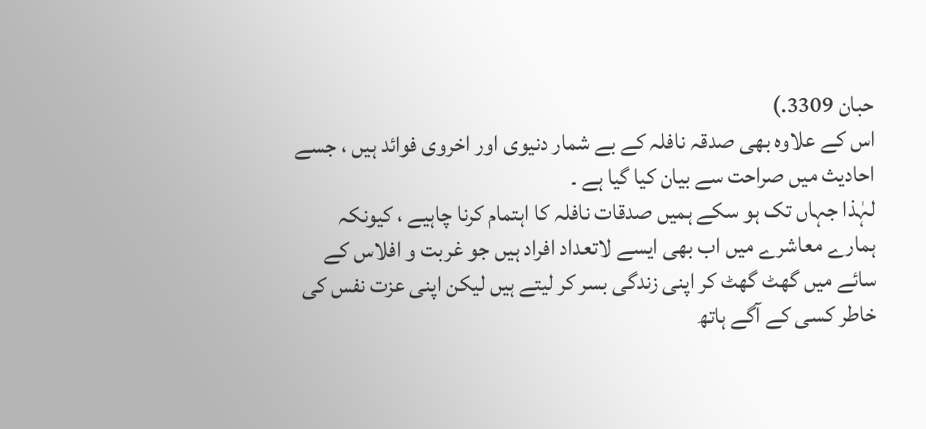حبان 3309.)
اس کے علاوہ بھی صدقہ نافلہ کے بے شمار دنیوی اور اخروی فوائد ہیں ، جسے احادیث میں صراحت سے بیان کیا گیا ہے ۔
لہٰذا جہاں تک ہو سکے ہمیں صدقات نافلہ کا اہتمام کرنا چاہیے ، کیونکہ ہمارے معاشرے میں اب بھی ایسے لاتعداد افراد ہیں جو غربت و افلاس کے سائے میں گھٹ گھٹ کر اپنی زندگی بسر کر لیتے ہیں لیکن اپنی عزت نفس کی خاطر کسی کے آگے ہاتھ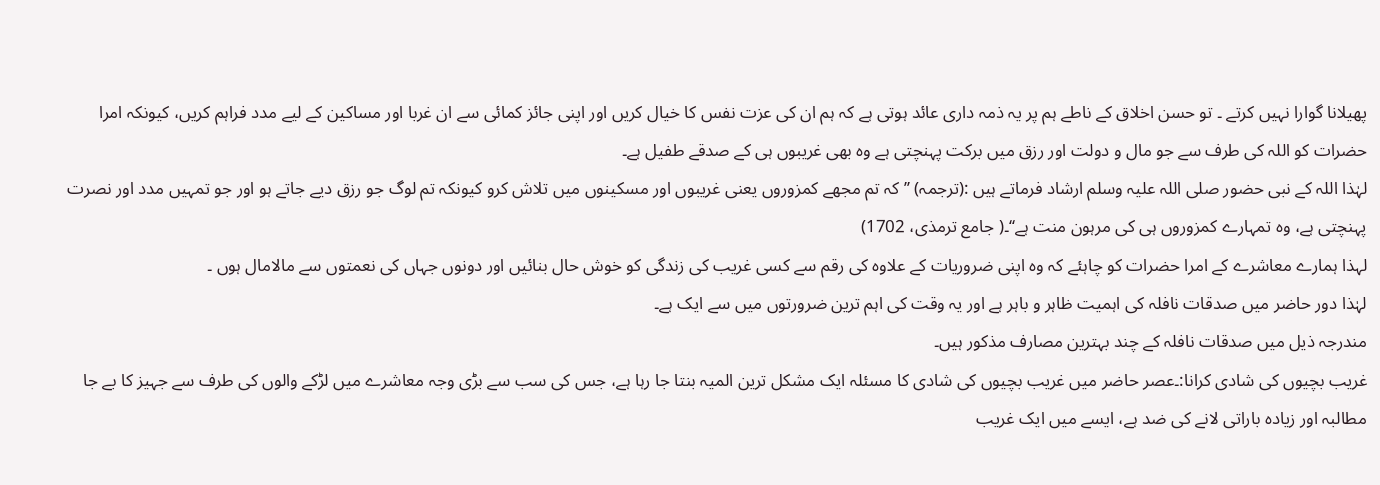پھیلانا گوارا نہیں کرتے ۔ تو حسن اخلاق کے ناطے ہم پر یہ ذمہ داری عائد ہوتی ہے کہ ہم ان کی عزت نفس کا خیال کریں اور اپنی جائز کمائی سے ان غربا اور مساکین کے لیے مدد فراہم کریں، کیونکہ امرا حضرات کو اللہ کی طرف سے جو مال و دولت اور رزق میں برکت پہنچتی ہے وہ بھی غریبوں ہی کے صدقے طفیل ہے۔
لہٰذا اللہ کے نبی حضور صلی اللہ علیہ وسلم ارشاد فرماتے ہیں :(ترجمہ) ’’کہ تم مجھے کمزوروں یعنی غریبوں اور مسکینوں میں تلاش کرو کیونکہ تم لوگ جو رزق دیے جاتے ہو اور جو تمہیں مدد اور نصرت پہنچتی ہے، وہ تمہارے کمزوروں ہی کی مرہون منت ہے‘‘۔( جامع ترمذی، 1702)
لہذا ہمارے معاشرے کے امرا حضرات کو چاہئے کہ وہ اپنی ضروریات کے علاوہ کی رقم سے کسی غریب کی زندگی کو خوش حال بنائیں اور دونوں جہاں کی نعمتوں سے مالامال ہوں ۔
لہٰذا دور حاضر میں صدقات نافلہ کی اہمیت ظاہر و باہر ہے اور یہ وقت کی اہم ترین ضرورتوں میں سے ایک ہے۔
مندرجہ ذیل میں صدقات نافلہ کے چند بہترین مصارف مذکور ہیں۔
غریب بچیوں کی شادی کرانا:۔عصر حاضر میں غریب بچیوں کی شادی کا مسئلہ ایک مشکل ترین المیہ بنتا جا رہا ہے، جس کی سب سے بڑی وجہ معاشرے میں لڑکے والوں کی طرف سے جہیز کا بے جا مطالبہ اور زیادہ باراتی لانے کی ضد ہے، ایسے میں ایک غریب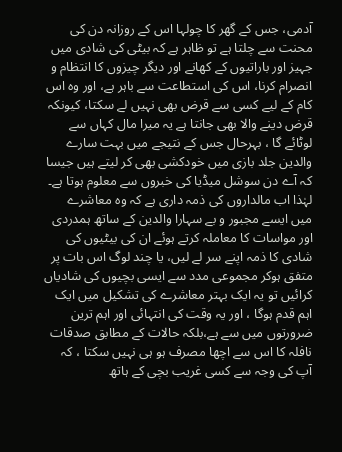آدمی، جس کے گھر کا چولہا اس کے روزانہ دن کی محنت سے چلتا ہے تو ظاہر ہے کہ بیٹی کی شادی میں جہیز اور باراتیوں کے کھانے اور دیگر چیزوں کا انتظام و انصرام کرنا، اس کی استطاعت سے باہر ہے، اور وہ اس کام کے لیے کسی سے قرض بھی نہیں لے سکتا، کیونکہ قرض دینے والا بھی جانتا ہے یہ میرا مال کہاں سے لوٹائے گا ، بہرحال جس کے نتیجے میں بہت سارے والدین جلد بازی میں خودکشی بھی کر لیتے ہیں جیسا کہ آے دن سوشل میڈیا کی خبروں سے معلوم ہوتا ہے۔
لہٰذا اب مالداروں کی ذمہ داری ہے کہ وہ معاشرے میں ایسے مجبور و بے سہارا والدین کے ساتھ ہمدردی اور مواسات کا معاملہ کرتے ہوئے ان کی بیٹیوں کی شادی کا ذمہ اپنے سر لے لیں، یا چند لوگ اس بات پر متفق ہوکر مجموعی مدد سے ایسی بچیوں کی شادیاں کرائیں تو یہ ایک بہتر معاشرے کی تشکیل میں ایک اہم قدم ہوگا ، اور یہ وقت کی انتہائی اور اہم ترین ضرورتوں میں سے ہے،بلکہ حالات کے مطابق صدقات نافلہ کا اس سے اچھا مصرف ہو ہی نہیں سکتا ، کہ آپ کی وجہ سے کسی غریب بچی کے ہاتھ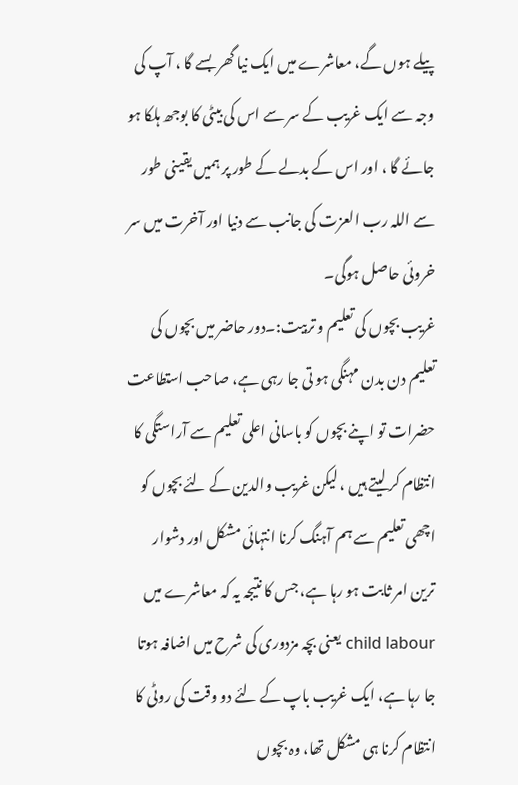پیلے ہوں گے، معاشرے میں ایک نیا گھر بسے گا ، آپ کی وجہ سے ایک غریب کے سر سے اس کی بیٹی کا بوجھ ہلکا ہو جائے گا ، اور اس کے بدلے کے طور پر ہمیں یقینی طور سے اللہ رب العزت کی جانب سے دنیا اور آخرت میں سر خروئی حاصل ہوگی۔
غریب بچوں کی تعلیم و تربیت:۔دور حاضر میں بچوں کی تعلیم دن بدن مہنگی ہو تی جا رہی ہے، صاحب استطاعت حضرات تو اپنے بچوں کو باسانی اعلی تعلیم سے آراستگی کا انتظام کر لیتے ہیں ، لیکن غریب والدین کے لئے بچوں کو اچھی تعلیم سے ہم آہنگ کرنا انتہائی مشکل اور دشوار ترین امر ثابت ہو رہا ہے، جس کا نتیجہ یہ کہ معاشرے میں child labour یعنی بچہ مزدوری کی شرح میں اضافہ ہوتا جا رہا ہے، ایک غریب باپ کے لئے دو وقت کی روٹی کا انتظام کرنا ہی مشکل تھا، وہ بچوں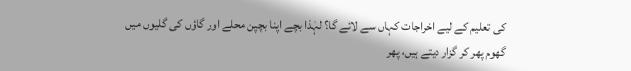کی تعلیم کے لیے اخراجات کہاں سے لائے گا؟ لہٰذا بچے اپنا بچپن محلے اور گاؤں کی گلیوں میں گھوم پھر کر گزار دیتے ہیں، پھر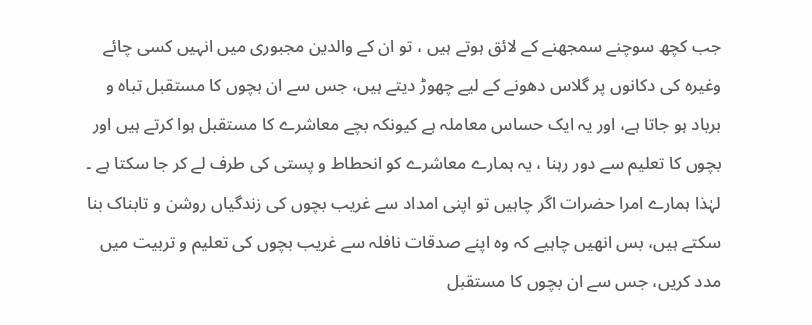جب کچھ سوچنے سمجھنے کے لائق ہوتے ہیں ، تو ان کے والدین مجبوری میں انہیں کسی چائے وغیرہ کی دکانوں پر گلاس دھونے کے لیے چھوڑ دیتے ہیں، جس سے ان بچوں کا مستقبل تباہ و برباد ہو جاتا ہے، اور یہ ایک حساس معاملہ ہے کیونکہ بچے معاشرے کا مستقبل ہوا کرتے ہیں اور بچوں کا تعلیم سے دور رہنا ، یہ ہمارے معاشرے کو انحطاط و پستی کی طرف لے کر جا سکتا ہے ۔ لہٰذا ہمارے امرا حضرات اگر چاہیں تو اپنی امداد سے غریب بچوں کی زندگیاں روشن و تابناک بنا سکتے ہیں، بس انھیں چاہیے کہ وہ اپنے صدقات نافلہ سے غریب بچوں کی تعلیم و تربیت میں مدد کریں، جس سے ان بچوں کا مستقبل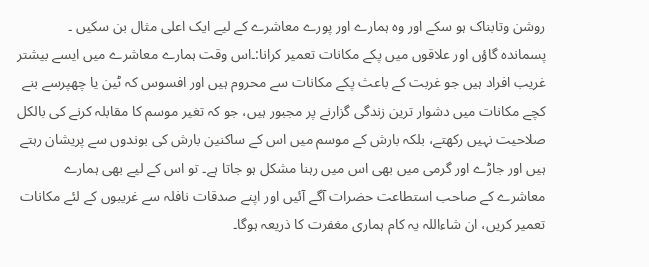روشن وتابناک ہو سکے اور وہ ہمارے اور پورے معاشرے کے لیے ایک اعلی مثال بن سکیں ۔
پسماندہ گاؤں اور علاقوں میں پکے مکانات تعمیر کرانا:۔اس وقت ہمارے معاشرے میں ایسے بیشتر غریب افراد ہیں جو غربت کے باعث پکے مکانات سے محروم ہیں اور افسوس کہ ٹین یا چھپرسے بنے کچے مکانات میں دشوار ترین زندگی گزارنے پر مجبور ہیں، جو کہ تغیر موسم کا مقابلہ کرنے کی بالکل صلاحیت نہیں رکھتے، بلکہ بارش کے موسم میں اس کے ساکنین بارش کی بوندوں سے پریشان رہتے ہیں اور جاڑے اور گرمی میں بھی اس میں رہنا مشکل ہو جاتا ہے۔ تو اس کے لیے بھی ہمارے معاشرے کے صاحب استطاعت حضرات آگے آئیں اور اپنے صدقات نافلہ سے غریبوں کے لئے مکانات تعمیر کریں، ان شاءاللہ یہ کام ہماری مغفرت کا ذریعہ ہوگا۔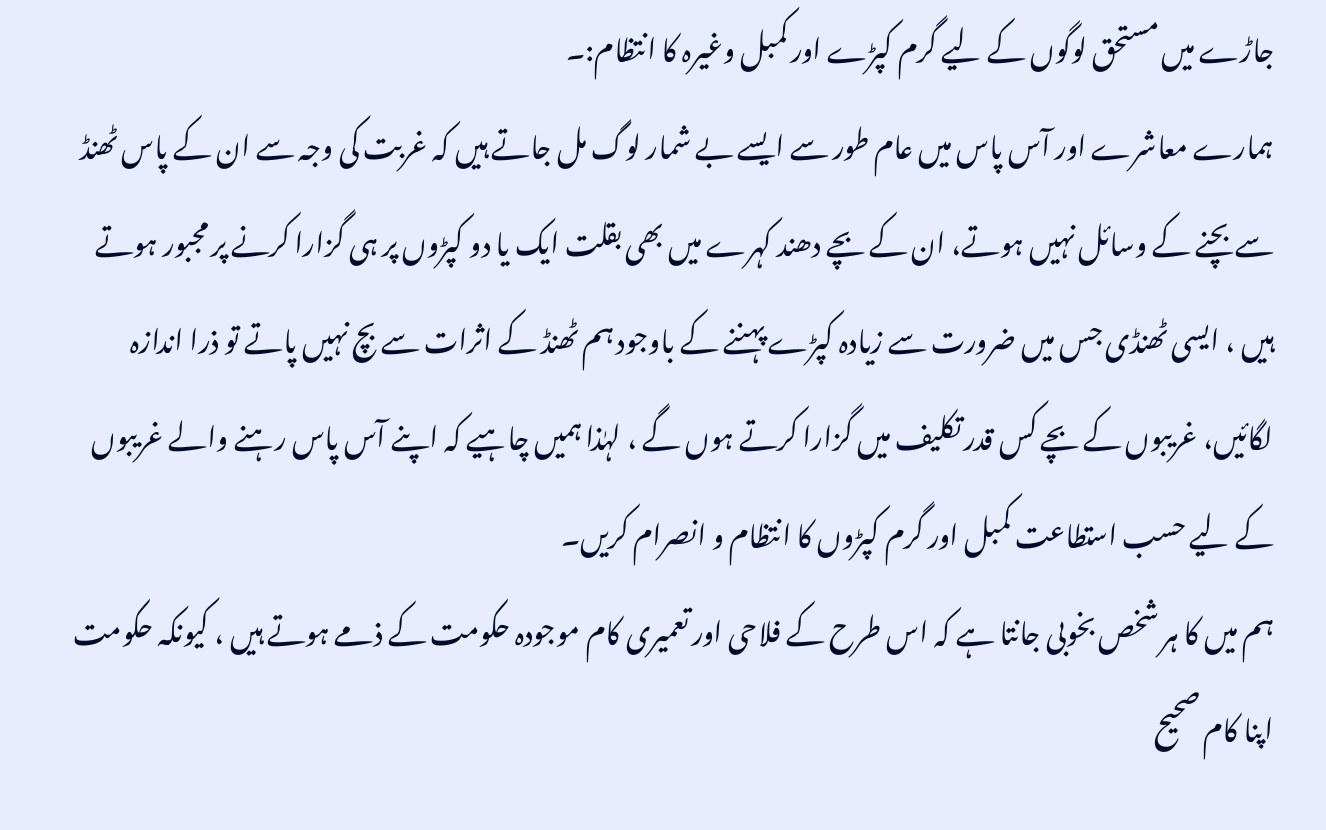جاڑے میں مستحق لوگوں کے لیے گرم کپڑے اور کمبل وغیرہ کا انتظام:۔
ہمارے معاشرے اور آس پاس میں عام طور سے ایسے بے شمار لوگ مل جاتے ہیں کہ غربت کی وجہ سے ان کے پاس ٹھنڈ سے بچنے کے وسائل نہیں ہوتے، ان کے بچے دھند کہرے میں بھی بقلت ایک یا دو کپڑوں پر ہی گزارا کرنے پر مجبور ہوتے ہیں ، ایسی ٹھنڈی جس میں ضرورت سے زیادہ کپڑے پہننے کے باوجود ہم ٹھنڈ کے اثرات سے بچ نہیں پاتے تو ذرا اندازہ لگائیں، غریبوں کے بچے کس قدر تکلیف میں گزارا کرتے ہوں گے ، لہٰذا ہمیں چاہیے کہ اپنے آس پاس رہنے والے غریبوں کے لیے حسب استطاعت کمبل اور گرم کپڑوں کا انتظام و انصرام کریں۔
ہم میں کا ہر شخص بخوبی جانتا ہے کہ اس طرح کے فلاحی اور تعمیری کام موجودہ حکومت کے ذمے ہوتے ہیں ، کیونکہ حکومت اپنا کام صحیح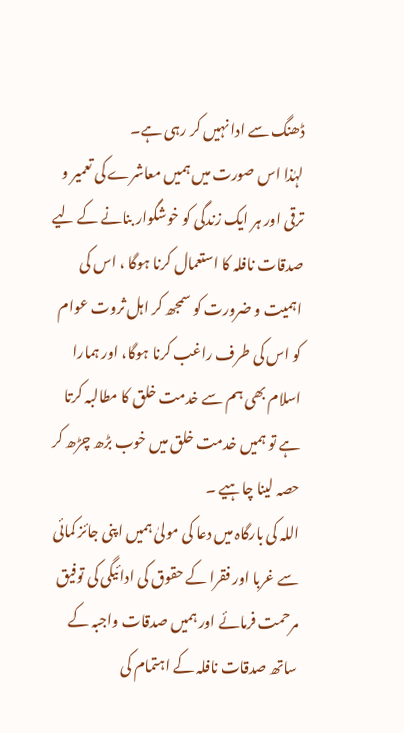ڈھنگ سے ادا نہیں کر رہی ہے۔
لہٰذا اس صورت میں ہمیں معاشرے کی تعمیر و ترقی اور ہر ایک زندگی کو خوشگوار بنانے کے لیے صدقات نافلہ کا استعمال کرنا ہوگا ، اس کی اہمیت و ضرورت کو سمجھ کر اہل ثروت عوام کو اس کی طرف راغب کرنا ہوگا، اور ہمارا اسلام بھی ہم سے خدمت خلق کا مطالبہ کرتا ہے تو ہمیں خدمت خلق میں خوب بڑھ چڑھ کر حصہ لینا چاہیے ۔
اللہ کی بارگاہ میں دعا کی مولیٰ ہمیں اپنی جائز کمائی سے غربا اور فقرا کے حقوق کی ادائیگی کی توفیق مرحمت فرمائے اور ہمیں صدقات واجبہ کے ساتھ صدقات نافلہ کے اہتمام کی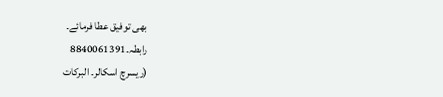بھی توفیق عطا فرمائے۔
رابطہ۔8840061391
(ریسرچ اسکالر۔ البرکات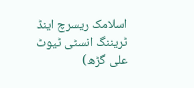اسلامک ریسرچ اینڈ ٹریننگ انسٹی ٹیوٹ علی گڑھ)